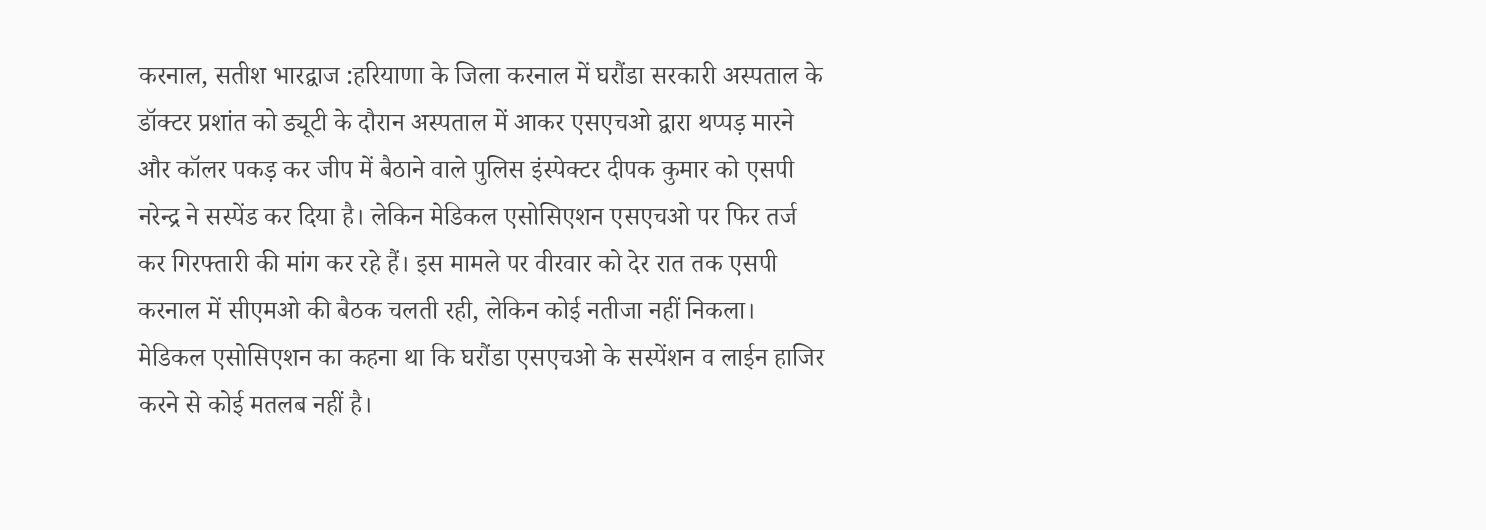करनाल, सतीश भारद्वाज :हरियाणा के जिला करनाल में घरौंडा सरकारी अस्पताल के डॉक्टर प्रशांत को ड्यूटी के दौरान अस्पताल में आकर एसएचओ द्वारा थप्पड़ मारने और कॉलर पकड़ कर जीप में बैठाने वाले पुलिस इंस्पेक्टर दीपक कुमार को एसपी नरेन्द्र ने सस्पेंड कर दिया है। लेकिन मेडिकल एसोसिएशन एसएचओ पर फिर तर्ज कर गिरफ्तारी की मांग कर रहे हैं। इस मामले पर वीरवार को देर रात तक एसपी करनाल में सीएमओ की बैठक चलती रही, लेकिन कोई नतीजा नहीं निकला। मेडिकल एसोसिएशन का कहना था कि घरौंडा एसएचओ के सस्पेंशन व लाईन हाजिर करने से कोई मतलब नहीं है।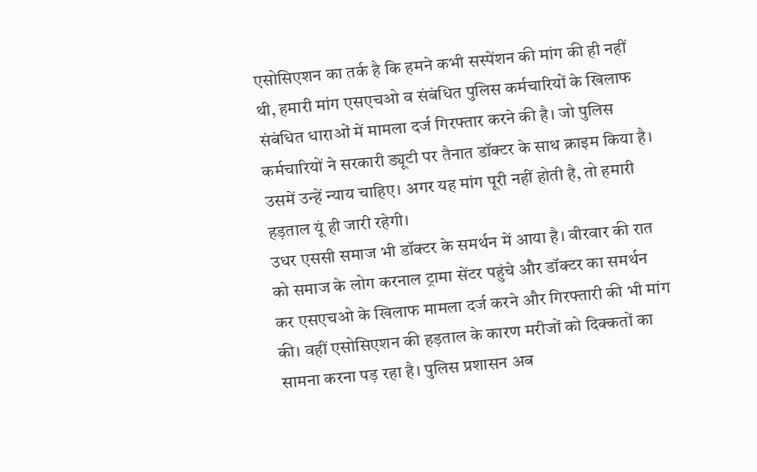एसोसिएशन का तर्क है कि हमने कभी सस्पेंशन की मांग की ही नहीं थी, हमारी मांग एसएचओ व संबंधित पुलिस कर्मचारियों के खिलाफ संबंधित धाराओं में मामला दर्ज गिरफ्तार करने की है। जो पुलिस कर्मचारियों ने सरकारी ड्यूटी पर तैनात डॉक्टर के साथ क्राइम किया है। उसमें उन्हें न्याय चाहिए। अगर यह मांग पूरी नहीं होती है, तो हमारी हड़ताल यूं ही जारी रहेगी।
उधर एससी समाज भी डॉक्टर के समर्थन में आया है। वीरवार की रात को समाज के लोग करनाल ट्रामा सेंटर पहुंचे और डॉक्टर का समर्थन कर एसएचओ के खिलाफ मामला दर्ज करने और गिरफ्तारी की भी मांग की। वहीं एसोसिएशन की हड़ताल के कारण मरीजों को दिक्कतों का सामना करना पड़ रहा है। पुलिस प्रशासन अब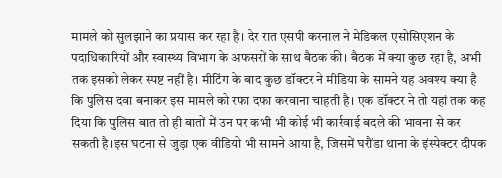मामले को सुलझाने का प्रयास कर रहा है। देर रात एसपी करनाल ने मेडिकल एसोसिएशन के पदाधिकारियों और स्वास्थ्य विभाग के अफसरों के साथ बैठक की। बैठक में क्या कुछ रहा है, अभी तक इसको लेकर स्पष्ट नहीं है। मीटिंग के बाद कुछ डॉक्टर ने मीडिया के सामने यह अवश्य क्या है कि पुलिस दवा बनाकर इस मामले को रफा दफा करवाना चाहती है। एक डॉक्टर ने तो यहां तक कह दिया कि पुलिस बात तो ही बातों में उन पर कभी भी कोई भी कार्रवाई बदले की भावना से कर सकती है।इस घटना से जुड़ा एक वीडियो भी सामने आया है, जिसमें घरौंडा थाना के इंस्पेक्टर दीपक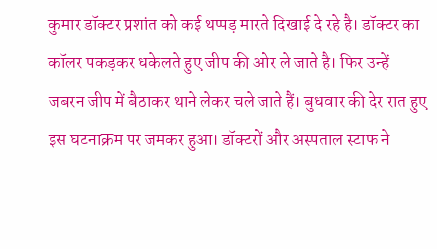कुमार डॉक्टर प्रशांत को कई थप्पड़ मारते दिखाई दे रहे है। डॉक्टर का कॉलर पकड़कर धकेलते हुए जीप की ओर ले जाते है। फिर उन्हें जबरन जीप में बैठाकर थाने लेकर चले जाते हैं। बुधवार की देर रात हुए इस घटनाक्रम पर जमकर हुआ। डॉक्टरों और अस्पताल स्टाफ ने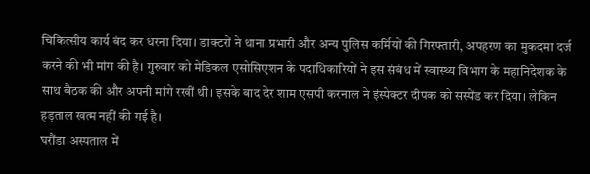चिकित्सीय कार्य बंद कर धरना दिया। डाक्टरों ने थाना प्रभारी और अन्य पुलिस कर्मियों की गिरफ्तारी, अपहरण का मुकदमा दर्ज करने की भी मांग की है। गुरुवार को मेडिकल एसोसिएशन के पदाधिकारियों ने इस संबंध में स्वास्थ्य विभाग के महानिदेशक के साथ बैठक की और अपनी मांगे रखीं थी। इसके बाद देर शाम एसपी करनाल ने इंस्पेक्टर दीपक को सस्पेंड कर दिया। लेकिन हड़ताल खत्म नहीं की गई है।
घरौंडा अस्पताल में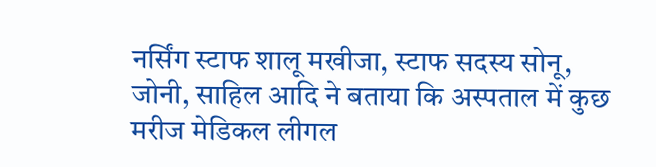नर्सिंग स्टाफ शालू मखीजा, स्टाफ सदस्य सोनू, जोनी, साहिल आदि ने बताया कि अस्पताल में कुछ मरीज मेडिकल लीगल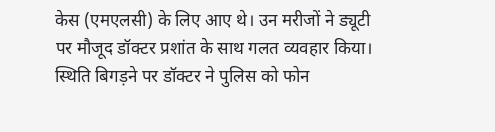केस (एमएलसी) के लिए आए थे। उन मरीजों ने ड्यूटी पर मौजूद डॉक्टर प्रशांत के साथ गलत व्यवहार किया। स्थिति बिगड़ने पर डॉक्टर ने पुलिस को फोन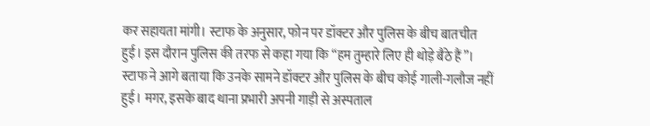कर सहायता मांगी। स्टाफ के अनुसार, फोन पर डॉक्टर और पुलिस के बीच बातचीत हुई। इस दौरान पुलिस की तरफ से कहा गया कि “हम तुम्हारे लिए ही थोड़े बैठे हैं”। स्टाफ ने आगे बताया कि उनके सामने डॉक्टर और पुलिस के बीच कोई गाली-गलौज नहीं हुई। मगर, इसके बाद थाना प्रभारी अपनी गाड़ी से अस्पताल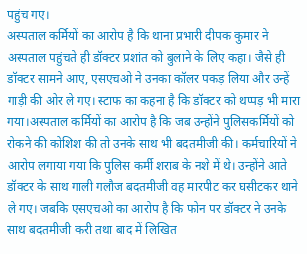पहुंच गए।
अस्पताल कर्मियों का आरोप है कि थाना प्रभारी दीपक कुमार ने अस्पताल पहुंचते ही डॉक्टर प्रशांत को बुलाने के लिए कहा। जैसे ही डॉक्टर सामने आए, एसएचओ ने उनका कॉलर पकड़ लिया और उन्हें गाड़ी की ओर ले गए। स्टाफ का कहना है कि डॉक्टर को थप्पड़ भी मारा गया।अस्पताल कर्मियों का आरोप है कि जब उन्होंने पुलिसकर्मियों को रोकने की कोशिश की तो उनके साथ भी बदतमीजी की। कर्मचारियों ने आरोप लगाया गया कि पुलिस कर्मी शराब के नशे में थे। उन्होंने आते डॉक्टर के साथ गाली गलौज बदतमीजी वह मारपीट कर घसीटकर थाने ले गए। जबकि एसएचओ का आरोप है कि फोन पर डॉक्टर ने उनके साथ बदतमीजी करी तथा बाद में लिखित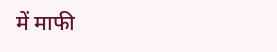में माफी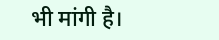भी मांगी है।